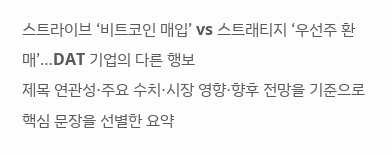스트라이브 ‘비트코인 매입’ vs 스트래티지 ‘우선주 환매’…DAT 기업의 다른 행보
제목 연관성·주요 수치·시장 영향·향후 전망을 기준으로 핵심 문장을 선별한 요약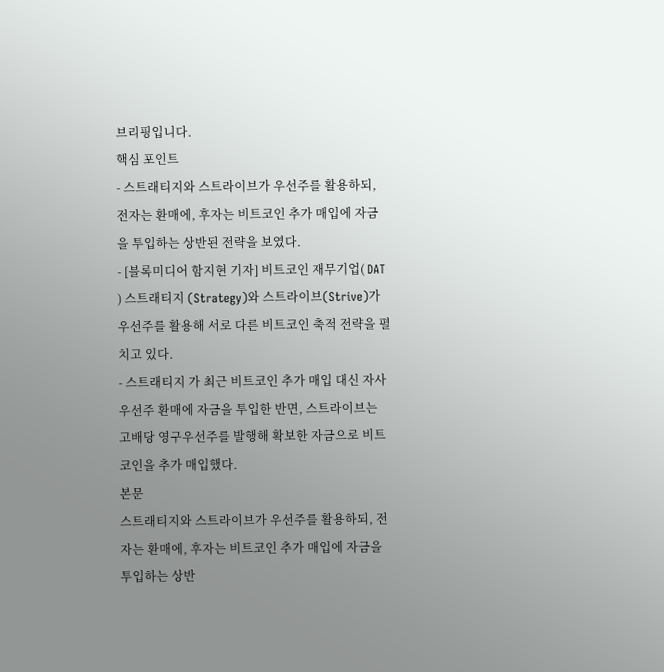브리핑입니다.
핵심 포인트
- 스트래티지와 스트라이브가 우선주를 활용하되, 전자는 환매에, 후자는 비트코인 추가 매입에 자금을 투입하는 상반된 전략을 보였다.
- [블록미디어 함지현 기자] 비트코인 재무기업( DAT ) 스트래티지 (Strategy)와 스트라이브(Strive)가 우선주를 활용해 서로 다른 비트코인 축적 전략을 펼치고 있다.
- 스트래티지 가 최근 비트코인 추가 매입 대신 자사 우선주 환매에 자금을 투입한 반면, 스트라이브는 고배당 영구우선주를 발행해 확보한 자금으로 비트코인을 추가 매입했다.
본문
스트래티지와 스트라이브가 우선주를 활용하되, 전자는 환매에, 후자는 비트코인 추가 매입에 자금을 투입하는 상반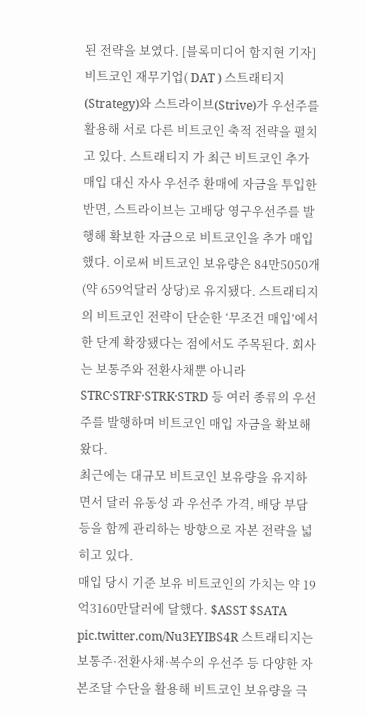된 전략을 보였다. [블록미디어 함지현 기자] 비트코인 재무기업( DAT ) 스트래티지 (Strategy)와 스트라이브(Strive)가 우선주를 활용해 서로 다른 비트코인 축적 전략을 펼치고 있다. 스트래티지 가 최근 비트코인 추가 매입 대신 자사 우선주 환매에 자금을 투입한 반면, 스트라이브는 고배당 영구우선주를 발행해 확보한 자금으로 비트코인을 추가 매입했다. 이로써 비트코인 보유량은 84만5050개(약 659억달러 상당)로 유지됐다. 스트래티지의 비트코인 전략이 단순한 ‘무조건 매입’에서 한 단계 확장됐다는 점에서도 주목된다. 회사는 보통주와 전환사채뿐 아니라 STRC·STRF·STRK·STRD 등 여러 종류의 우선주를 발행하며 비트코인 매입 자금을 확보해왔다.
최근에는 대규모 비트코인 보유량을 유지하면서 달러 유동성 과 우선주 가격, 배당 부담 등을 함께 관리하는 방향으로 자본 전략을 넓히고 있다.
매입 당시 기준 보유 비트코인의 가치는 약 19억3160만달러에 달했다. $ASST $SATA pic.twitter.com/Nu3EYIBS4R 스트래티지는 보통주·전환사채·복수의 우선주 등 다양한 자본조달 수단을 활용해 비트코인 보유량을 극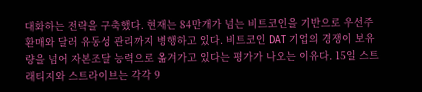대화하는 전략을 구축했다. 현재는 84만개가 넘는 비트코인을 기반으로 우선주 환매와 달러 유동성 관리까지 병행하고 있다. 비트코인 DAT 기업의 경쟁이 보유량을 넘어 자본조달 능력으로 옮겨가고 있다는 평가가 나오는 이유다. 15일 스트래티지와 스트라이브는 각각 9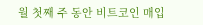월 첫째 주 동안 비트코인 매입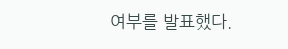여부를 발표했다.